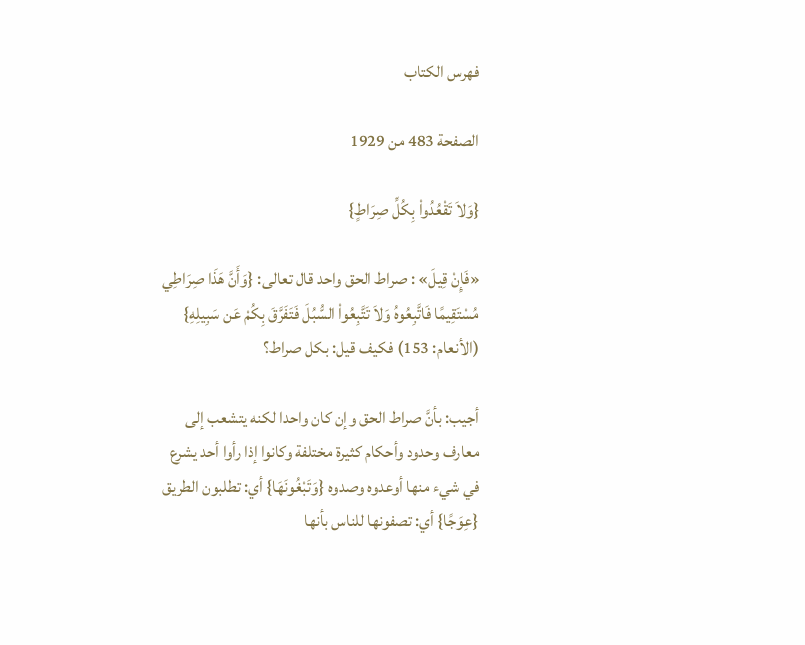فهرس الكتاب

الصفحة 483 من 1929

{وَلاَ تَقْعُدُواْ بِكُلِّ صِرَاطٍ}

«فَإِنْ قِيلَ» : صراط الحق واحد قال تعالى: {وَأَنَّ هَذَا صِرَاطِي مُسْتَقِيمًا فَاتَّبِعُوهُ وَلاَ تَتَّبِعُواْ السُّبُلَ فَتَفَرَّقَ بِكُمْ عَن سَبِيلِهِ} (الأنعام: 153) فكيف قيل: بكل صراط؟

أجيب: بأنَّ صراط الحق وإن كان واحدا لكنه يتشعب إلى معارف وحدود وأحكام كثيرة مختلفة وكانوا إذا رأوا أحد يشرع في شيء منها أوعدوه وصدوه {وَتَبْغُونَهَا} أي: تطلبون الطريق {عِوَجًا} أي: تصفونها للناس بأنها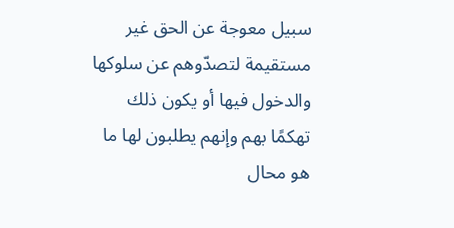سبيل معوجة عن الحق غير مستقيمة لتصدّوهم عن سلوكها والدخول فيها أو يكون ذلك تهكمًا بهم وإنهم يطلبون لها ما هو محال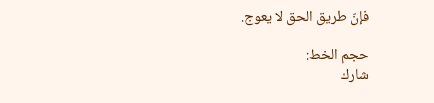فإنّ طريق الحق لا يعوج.

حجم الخط:
شارك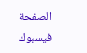الصفحة
فيسبوك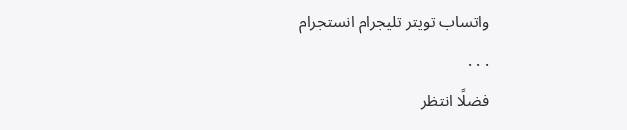واتساب تويتر تليجرام انستجرام
. . .
فضلًا انتظر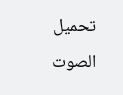تحميل الصوت